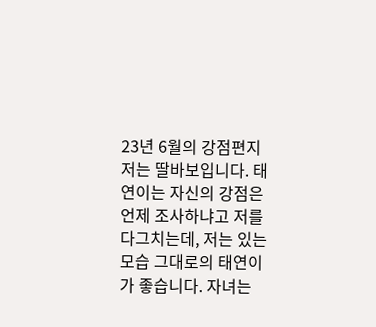23년 6월의 강점편지
저는 딸바보입니다. 태연이는 자신의 강점은 언제 조사하냐고 저를 다그치는데, 저는 있는 모습 그대로의 태연이가 좋습니다. 자녀는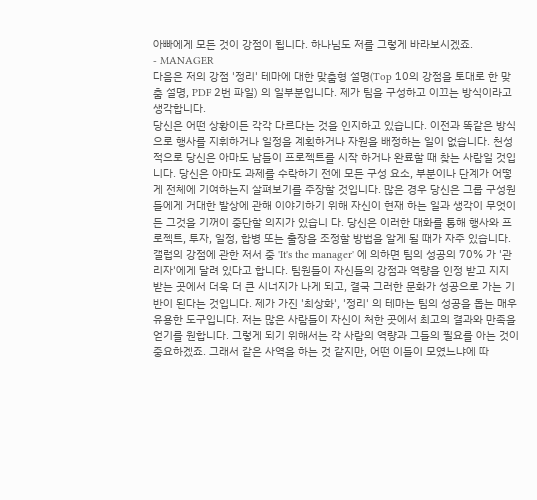아빠에게 모든 것이 강점이 됩니다. 하나님도 저를 그렇게 바라보시겠죠.
- MANAGER
다음은 저의 강점 '정리' 테마에 대한 맞춤형 설명(Top 10의 강점을 토대로 한 맞춤 설명, PDF 2번 파일) 의 일부분입니다. 제가 팀을 구성하고 이끄는 방식이라고 생각합니다.
당신은 어떤 상황이든 각각 다르다는 것을 인지하고 있습니다. 이전과 똑같은 방식으로 행사를 지휘하거나 일정을 계획하거나 자원을 배정하는 일이 없습니다. 천성적으로 당신은 아마도 남들이 프로젝트를 시작 하거나 완료할 때 찾는 사람일 것입니다. 당신은 아마도 과제를 수락하기 전에 모든 구성 요소, 부분이나 단계가 어떻게 전체에 기여하는지 살펴보기를 주장할 것입니다. 많은 경우 당신은 그룹 구성원들에게 거대한 발상에 관해 이야기하기 위해 자신이 현재 하는 일과 생각이 무엇이든 그것을 기꺼이 중단할 의지가 있습니 다. 당신은 이러한 대화를 통해 행사와 프로젝트, 투자, 일정, 합병 또는 출장을 조정할 방법을 알게 될 때가 자주 있습니다.
갤럽의 강점에 관한 저서 중 'It's the manager' 에 의하면 팀의 성공의 70% 가 '관리자'에게 달려 있다고 합니다. 팀원들이 자신들의 강점과 역량을 인정 받고 지지 받는 곳에서 더욱 더 큰 시너지가 나게 되고, 결국 그러한 문화가 성공으로 가는 기반이 된다는 것입니다. 제가 가진 '최상화', '정리' 의 테마는 팀의 성공을 돕는 매우 유용한 도구입니다. 저는 많은 사람들이 자신이 처한 곳에서 최고의 결과와 만족을 얻기를 원합니다. 그렇게 되기 위해서는 각 사람의 역량과 그들의 필요를 아는 것이 중요하겠죠. 그래서 같은 사역을 하는 것 같지만, 어떤 이들이 모였느냐에 따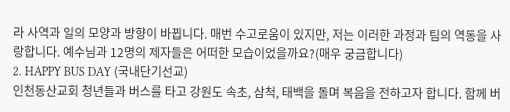라 사역과 일의 모양과 방향이 바뀝니다. 매번 수고로움이 있지만, 저는 이러한 과정과 팀의 역동을 사랑합니다. 예수님과 12명의 제자들은 어떠한 모습이었을까요?(매우 궁금합니다)
2. HAPPY BUS DAY (국내단기선교)
인천동산교회 청년들과 버스를 타고 강원도 속초, 삼척, 태백을 돌며 복음을 전하고자 합니다. 함께 버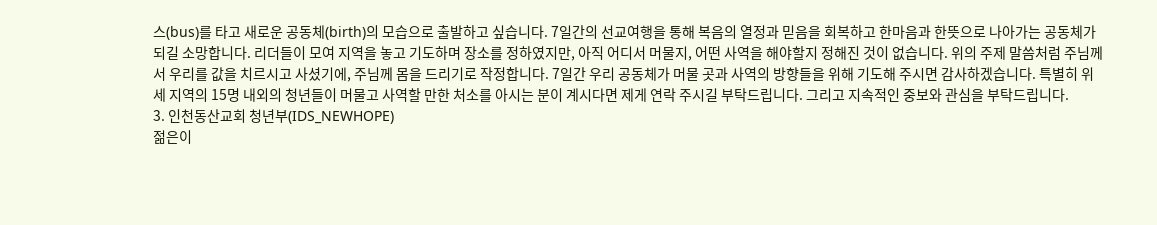스(bus)를 타고 새로운 공동체(birth)의 모습으로 출발하고 싶습니다. 7일간의 선교여행을 통해 복음의 열정과 믿음을 회복하고 한마음과 한뜻으로 나아가는 공동체가 되길 소망합니다. 리더들이 모여 지역을 놓고 기도하며 장소를 정하였지만, 아직 어디서 머물지, 어떤 사역을 해야할지 정해진 것이 없습니다. 위의 주제 말씀처럼 주님께서 우리를 값을 치르시고 사셨기에, 주님께 몸을 드리기로 작정합니다. 7일간 우리 공동체가 머물 곳과 사역의 방향들을 위해 기도해 주시면 감사하겠습니다. 특별히 위 세 지역의 15명 내외의 청년들이 머물고 사역할 만한 처소를 아시는 분이 계시다면 제게 연락 주시길 부탁드립니다. 그리고 지속적인 중보와 관심을 부탁드립니다.
3. 인천동산교회 청년부(IDS_NEWHOPE)
젊은이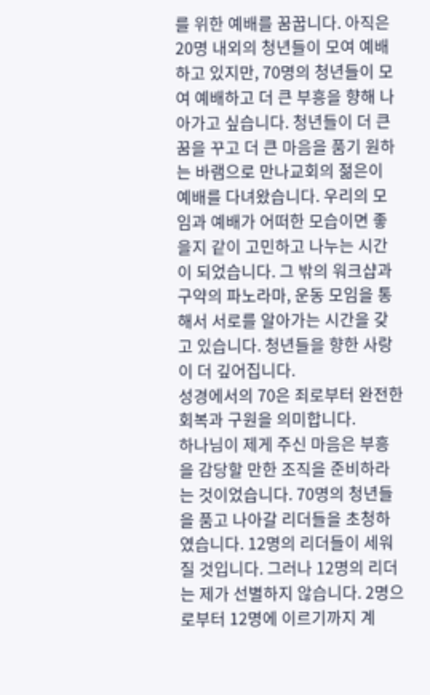를 위한 예배를 꿈꿉니다. 아직은 20명 내외의 청년들이 모여 예배하고 있지만, 70명의 청년들이 모여 예배하고 더 큰 부흥을 향해 나아가고 싶습니다. 청년들이 더 큰 꿈을 꾸고 더 큰 마음을 품기 원하는 바램으로 만나교회의 젊은이 예배를 다녀왔습니다. 우리의 모임과 예배가 어떠한 모습이면 좋을지 같이 고민하고 나누는 시간이 되었습니다. 그 밖의 워크샵과 구약의 파노라마, 운동 모임을 통해서 서로를 알아가는 시간을 갖고 있습니다. 청년들을 향한 사랑이 더 깊어집니다.
성경에서의 70은 죄로부터 완전한 회복과 구원을 의미합니다.
하나님이 제게 주신 마음은 부흥을 감당할 만한 조직을 준비하라는 것이었습니다. 70명의 청년들을 품고 나아갈 리더들을 초청하였습니다. 12명의 리더들이 세워질 것입니다. 그러나 12명의 리더는 제가 선별하지 않습니다. 2명으로부터 12명에 이르기까지 계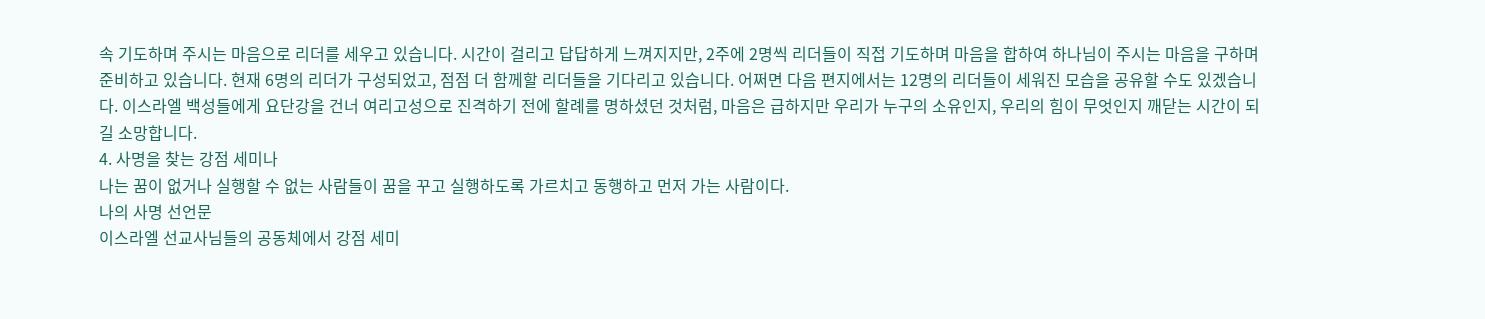속 기도하며 주시는 마음으로 리더를 세우고 있습니다. 시간이 걸리고 답답하게 느껴지지만, 2주에 2명씩 리더들이 직접 기도하며 마음을 합하여 하나님이 주시는 마음을 구하며 준비하고 있습니다. 현재 6명의 리더가 구성되었고, 점점 더 함께할 리더들을 기다리고 있습니다. 어쩌면 다음 편지에서는 12명의 리더들이 세워진 모습을 공유할 수도 있겠습니다. 이스라엘 백성들에게 요단강을 건너 여리고성으로 진격하기 전에 할례를 명하셨던 것처럼, 마음은 급하지만 우리가 누구의 소유인지, 우리의 힘이 무엇인지 깨닫는 시간이 되길 소망합니다.
4. 사명을 찾는 강점 세미나
나는 꿈이 없거나 실행할 수 없는 사람들이 꿈을 꾸고 실행하도록 가르치고 동행하고 먼저 가는 사람이다.
나의 사명 선언문
이스라엘 선교사님들의 공동체에서 강점 세미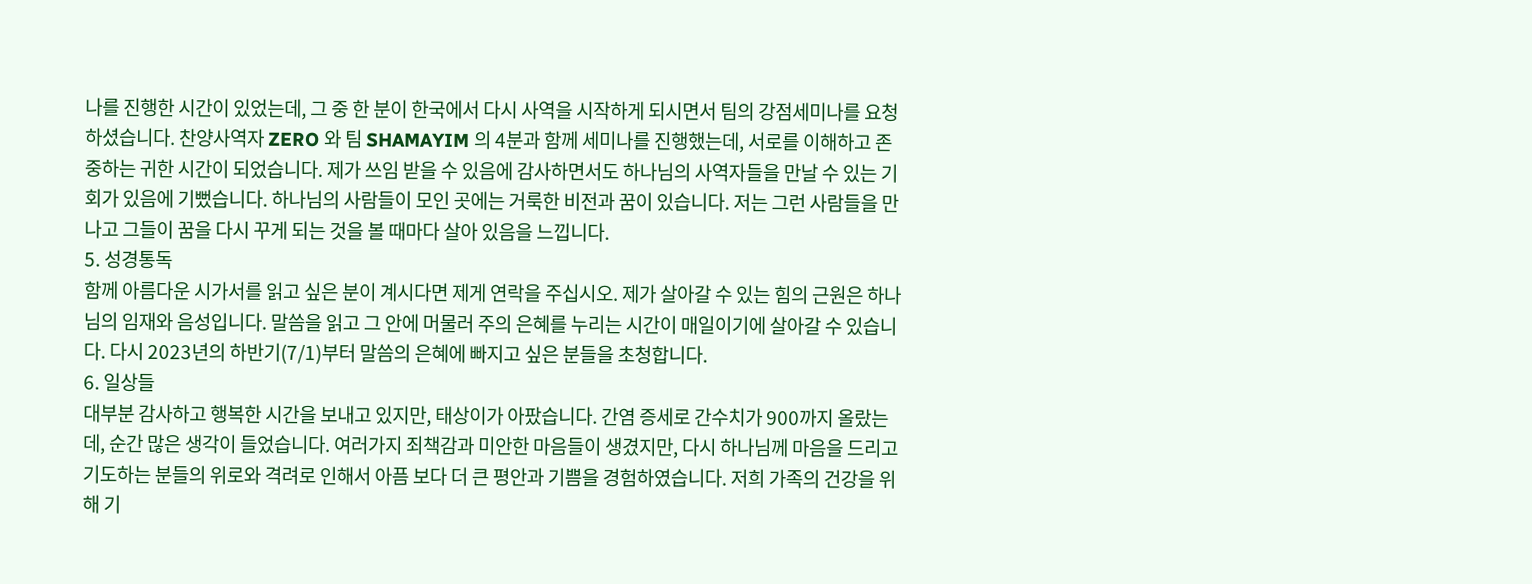나를 진행한 시간이 있었는데, 그 중 한 분이 한국에서 다시 사역을 시작하게 되시면서 팀의 강점세미나를 요청하셨습니다. 찬양사역자 ZERO 와 팀 SHAMAYIM 의 4분과 함께 세미나를 진행했는데, 서로를 이해하고 존중하는 귀한 시간이 되었습니다. 제가 쓰임 받을 수 있음에 감사하면서도 하나님의 사역자들을 만날 수 있는 기회가 있음에 기뻤습니다. 하나님의 사람들이 모인 곳에는 거룩한 비전과 꿈이 있습니다. 저는 그런 사람들을 만나고 그들이 꿈을 다시 꾸게 되는 것을 볼 때마다 살아 있음을 느낍니다.
5. 성경통독
함께 아름다운 시가서를 읽고 싶은 분이 계시다면 제게 연락을 주십시오. 제가 살아갈 수 있는 힘의 근원은 하나님의 임재와 음성입니다. 말씀을 읽고 그 안에 머물러 주의 은혜를 누리는 시간이 매일이기에 살아갈 수 있습니다. 다시 2023년의 하반기(7/1)부터 말씀의 은혜에 빠지고 싶은 분들을 초청합니다.
6. 일상들
대부분 감사하고 행복한 시간을 보내고 있지만, 태상이가 아팠습니다. 간염 증세로 간수치가 900까지 올랐는데, 순간 많은 생각이 들었습니다. 여러가지 죄책감과 미안한 마음들이 생겼지만, 다시 하나님께 마음을 드리고 기도하는 분들의 위로와 격려로 인해서 아픔 보다 더 큰 평안과 기쁨을 경험하였습니다. 저희 가족의 건강을 위해 기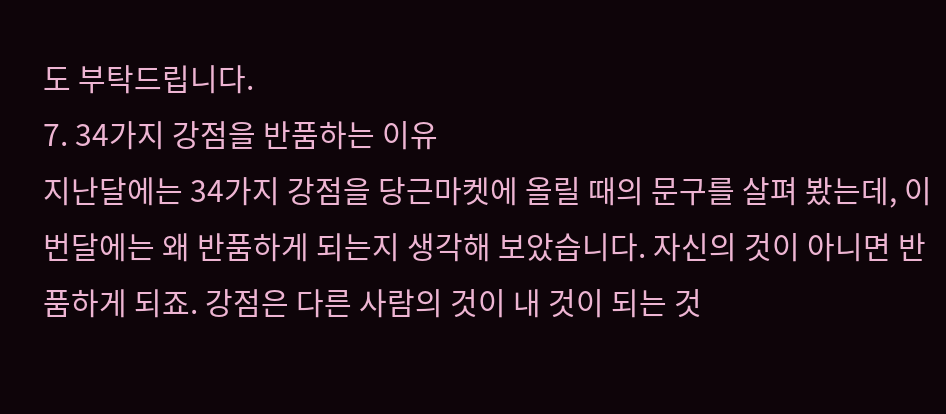도 부탁드립니다.
7. 34가지 강점을 반품하는 이유
지난달에는 34가지 강점을 당근마켓에 올릴 때의 문구를 살펴 봤는데, 이번달에는 왜 반품하게 되는지 생각해 보았습니다. 자신의 것이 아니면 반품하게 되죠. 강점은 다른 사람의 것이 내 것이 되는 것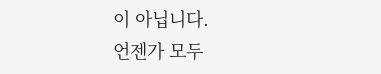이 아닙니다.
언젠가 모두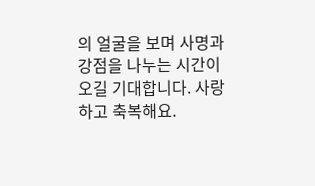의 얼굴을 보며 사명과 강점을 나누는 시간이 오길 기대합니다. 사랑하고 축복해요.